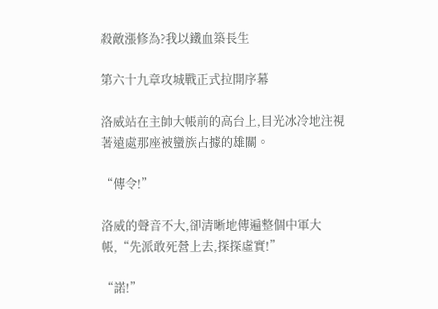殺敵漲修為?我以鐵血築長生

第六十九章攻城戰正式拉開序幕

洛威站在主帥大帳前的高台上,目光冰冷地注視著遠處那座被蠻族占據的雄關。

“傳令!”

洛威的聲音不大,卻清晰地傳遍整個中軍大帳,“先派敢死營上去,探探虛實!”

“諾!”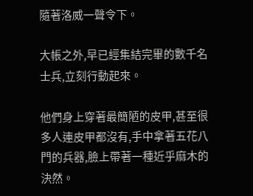隨著洛威一聲令下。

大帳之外,早已經集結完畢的數千名士兵,立刻行動起來。

他們身上穿著最簡陋的皮甲,甚至很多人連皮甲都沒有,手中拿著五花八門的兵器,臉上帶著一種近乎麻木的決然。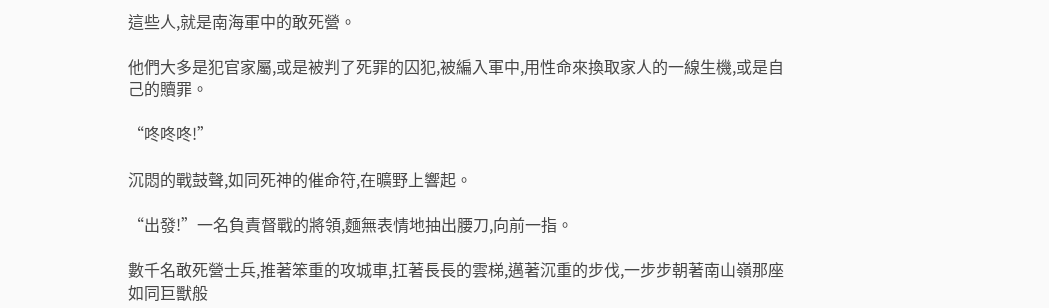這些人,就是南海軍中的敢死營。

他們大多是犯官家屬,或是被判了死罪的囚犯,被編入軍中,用性命來換取家人的一線生機,或是自己的贖罪。

“咚咚咚!”

沉悶的戰鼓聲,如同死神的催命符,在曠野上響起。

“出發!”一名負責督戰的將領,麵無表情地抽出腰刀,向前一指。

數千名敢死營士兵,推著笨重的攻城車,扛著長長的雲梯,邁著沉重的步伐,一步步朝著南山嶺那座如同巨獸般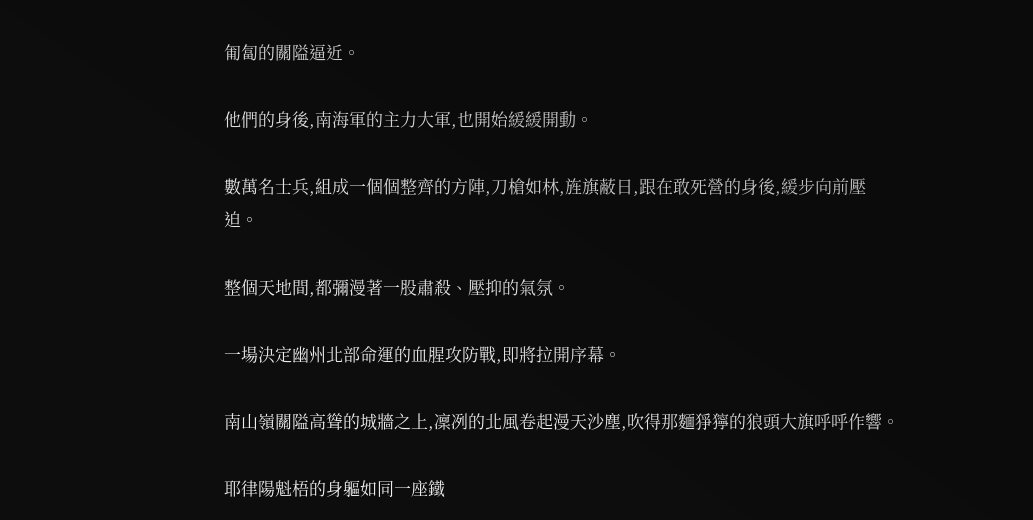匍匐的關隘逼近。

他們的身後,南海軍的主力大軍,也開始緩緩開動。

數萬名士兵,組成一個個整齊的方陣,刀槍如林,旌旗蔽日,跟在敢死營的身後,緩步向前壓迫。

整個天地間,都彌漫著一股肅殺、壓抑的氣氛。

一場決定幽州北部命運的血腥攻防戰,即將拉開序幕。

南山嶺關隘高聳的城牆之上,凜冽的北風卷起漫天沙塵,吹得那麵猙獰的狼頭大旗呼呼作響。

耶律陽魁梧的身軀如同一座鐵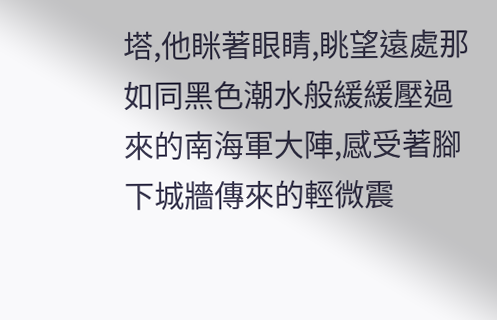塔,他眯著眼睛,眺望遠處那如同黑色潮水般緩緩壓過來的南海軍大陣,感受著腳下城牆傳來的輕微震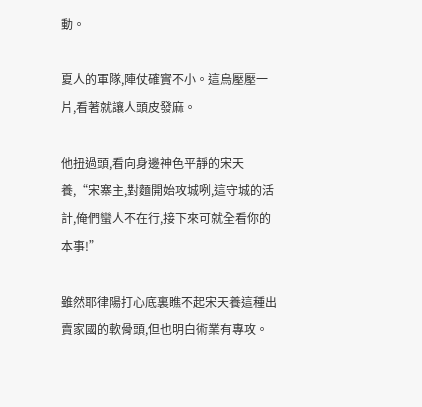動。

夏人的軍隊,陣仗確實不小。這烏壓壓一片,看著就讓人頭皮發麻。

他扭過頭,看向身邊神色平靜的宋天養,“宋寨主,對麵開始攻城咧,這守城的活計,俺們蠻人不在行,接下來可就全看你的本事!”

雖然耶律陽打心底裏瞧不起宋天養這種出賣家國的軟骨頭,但也明白術業有專攻。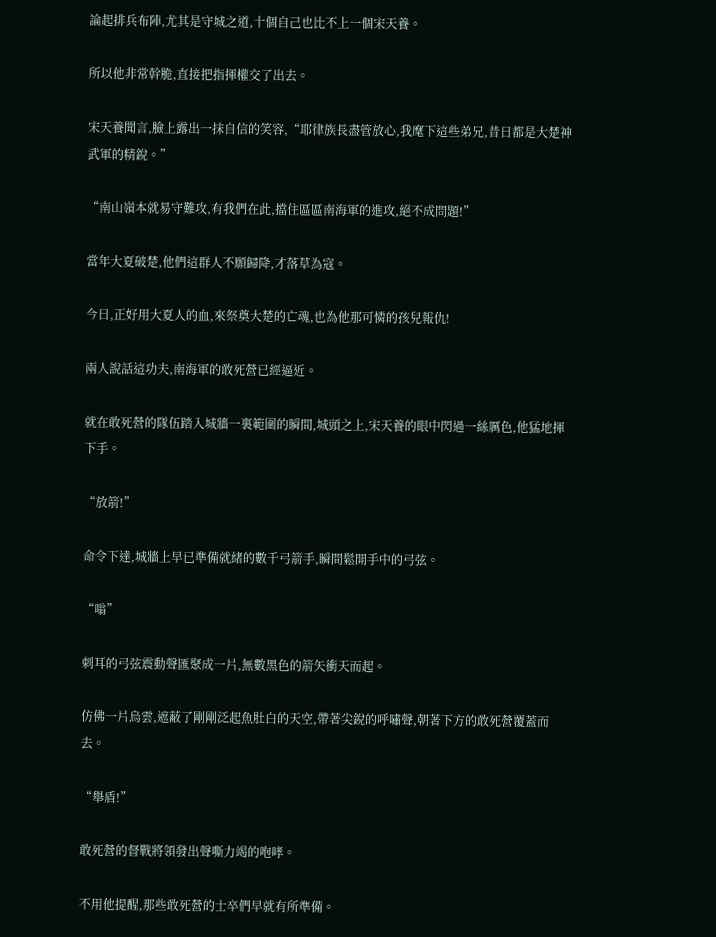論起排兵布陣,尤其是守城之道,十個自己也比不上一個宋天養。

所以他非常幹脆,直接把指揮權交了出去。

宋天養聞言,臉上露出一抹自信的笑容,“耶律族長盡管放心,我麾下這些弟兄,昔日都是大楚神武軍的精銳。”

“南山嶺本就易守難攻,有我們在此,擋住區區南海軍的進攻,絕不成問題!”

當年大夏破楚,他們這群人不願歸降,才落草為寇。

今日,正好用大夏人的血,來祭奠大楚的亡魂,也為他那可憐的孩兒報仇!

兩人說話這功夫,南海軍的敢死營已經逼近。

就在敢死營的隊伍踏入城牆一裏範圍的瞬間,城頭之上,宋天養的眼中閃過一絲厲色,他猛地揮下手。

“放箭!”

命令下達,城牆上早已準備就緒的數千弓箭手,瞬間鬆開手中的弓弦。

“嗡”

刺耳的弓弦震動聲匯聚成一片,無數黑色的箭矢衝天而起。

仿佛一片烏雲,遮蔽了剛剛泛起魚肚白的天空,帶著尖銳的呼嘯聲,朝著下方的敢死營覆蓋而去。

“舉盾!”

敢死營的督戰將領發出聲嘶力竭的咆哮。

不用他提醒,那些敢死營的士卒們早就有所準備。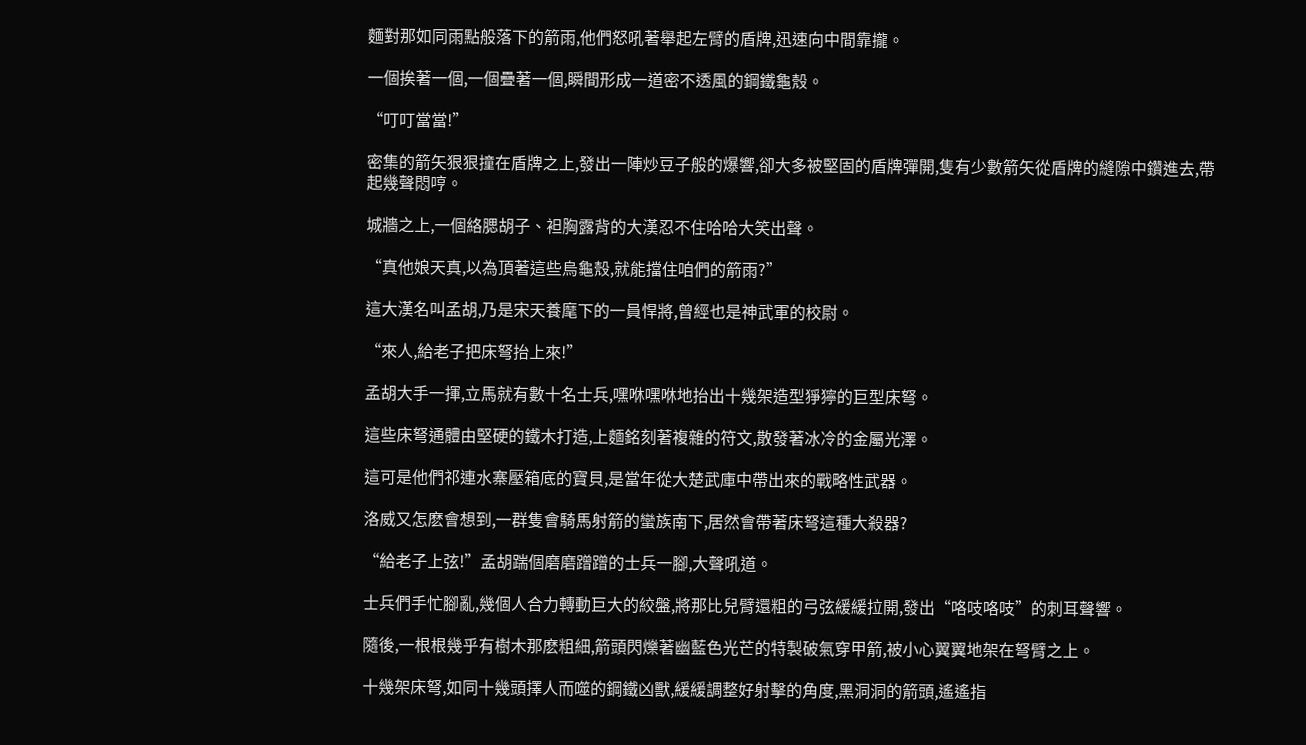麵對那如同雨點般落下的箭雨,他們怒吼著舉起左臂的盾牌,迅速向中間靠攏。

一個挨著一個,一個疊著一個,瞬間形成一道密不透風的鋼鐵龜殼。

“叮叮當當!”

密集的箭矢狠狠撞在盾牌之上,發出一陣炒豆子般的爆響,卻大多被堅固的盾牌彈開,隻有少數箭矢從盾牌的縫隙中鑽進去,帶起幾聲悶哼。

城牆之上,一個絡腮胡子、袒胸露背的大漢忍不住哈哈大笑出聲。

“真他娘天真,以為頂著這些烏龜殼,就能擋住咱們的箭雨?”

這大漢名叫孟胡,乃是宋天養麾下的一員悍將,曾經也是神武軍的校尉。

“來人,給老子把床弩抬上來!”

孟胡大手一揮,立馬就有數十名士兵,嘿咻嘿咻地抬出十幾架造型猙獰的巨型床弩。

這些床弩通體由堅硬的鐵木打造,上麵銘刻著複雜的符文,散發著冰冷的金屬光澤。

這可是他們祁連水寨壓箱底的寶貝,是當年從大楚武庫中帶出來的戰略性武器。

洛威又怎麽會想到,一群隻會騎馬射箭的蠻族南下,居然會帶著床弩這種大殺器?

“給老子上弦!”孟胡踹個磨磨蹭蹭的士兵一腳,大聲吼道。

士兵們手忙腳亂,幾個人合力轉動巨大的絞盤,將那比兒臂還粗的弓弦緩緩拉開,發出“咯吱咯吱”的刺耳聲響。

隨後,一根根幾乎有樹木那麽粗細,箭頭閃爍著幽藍色光芒的特製破氣穿甲箭,被小心翼翼地架在弩臂之上。

十幾架床弩,如同十幾頭擇人而噬的鋼鐵凶獸,緩緩調整好射擊的角度,黑洞洞的箭頭,遙遙指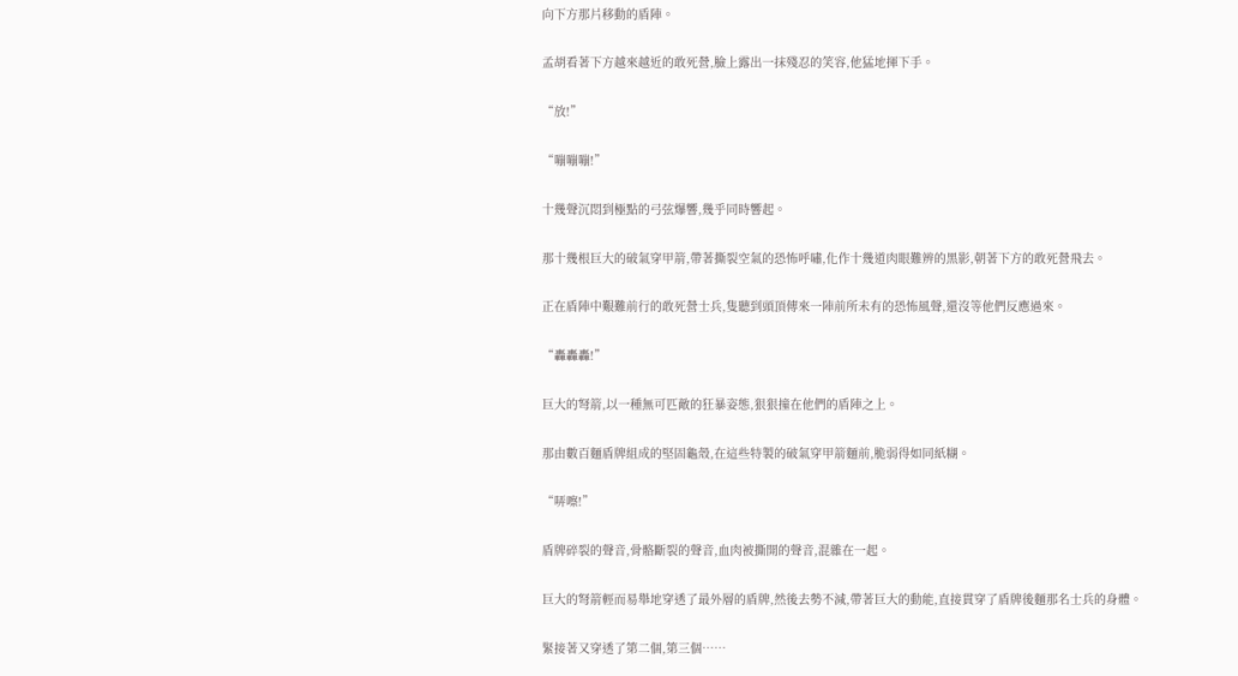向下方那片移動的盾陣。

孟胡看著下方越來越近的敢死營,臉上露出一抹殘忍的笑容,他猛地揮下手。

“放!”

“嘣嘣嘣!”

十幾聲沉悶到極點的弓弦爆響,幾乎同時響起。

那十幾根巨大的破氣穿甲箭,帶著撕裂空氣的恐怖呼嘯,化作十幾道肉眼難辨的黑影,朝著下方的敢死營飛去。

正在盾陣中艱難前行的敢死營士兵,隻聽到頭頂傳來一陣前所未有的恐怖風聲,還沒等他們反應過來。

“轟轟轟!”

巨大的弩箭,以一種無可匹敵的狂暴姿態,狠狠撞在他們的盾陣之上。

那由數百麵盾牌組成的堅固龜殼,在這些特製的破氣穿甲箭麵前,脆弱得如同紙糊。

“哢嚓!”

盾牌碎裂的聲音,骨骼斷裂的聲音,血肉被撕開的聲音,混雜在一起。

巨大的弩箭輕而易舉地穿透了最外層的盾牌,然後去勢不減,帶著巨大的動能,直接貫穿了盾牌後麵那名士兵的身體。

緊接著又穿透了第二個,第三個……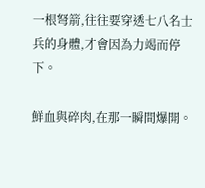一根弩箭,往往要穿透七八名士兵的身體,才會因為力竭而停下。

鮮血與碎肉,在那一瞬間爆開。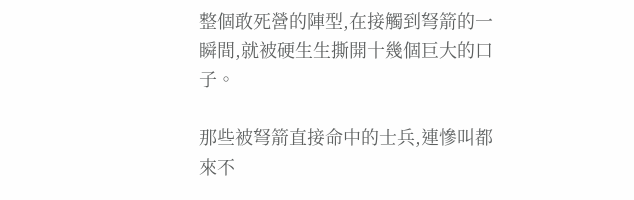整個敢死營的陣型,在接觸到弩箭的一瞬間,就被硬生生撕開十幾個巨大的口子。

那些被弩箭直接命中的士兵,連慘叫都來不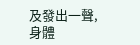及發出一聲,身體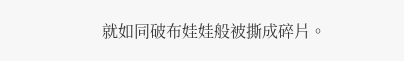就如同破布娃娃般被撕成碎片。